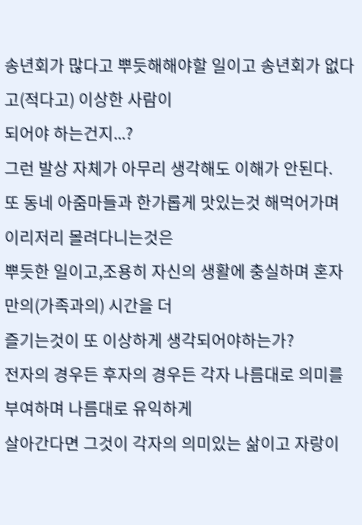송년회가 많다고 뿌듯해해야할 일이고 송년회가 없다고(적다고) 이상한 사람이
되어야 하는건지...?
그런 발상 자체가 아무리 생각해도 이해가 안된다.
또 동네 아줌마들과 한가롭게 맛있는것 해먹어가며 이리저리 몰려다니는것은
뿌듯한 일이고,조용히 자신의 생활에 충실하며 혼자만의(가족과의) 시간을 더
즐기는것이 또 이상하게 생각되어야하는가?
전자의 경우든 후자의 경우든 각자 나름대로 의미를 부여하며 나름대로 유익하게
살아간다면 그것이 각자의 의미있는 삶이고 자랑이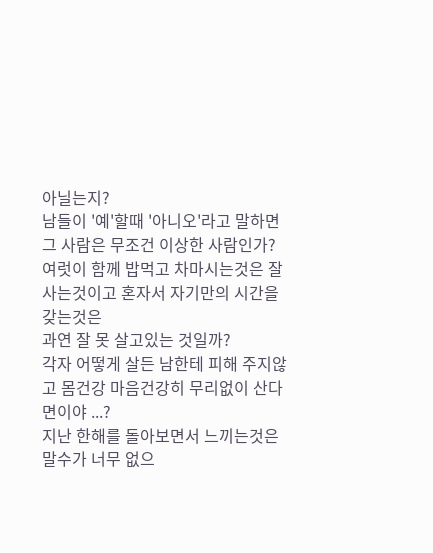아닐는지?
남들이 '예'할때 '아니오'라고 말하면 그 사람은 무조건 이상한 사람인가?
여럿이 함께 밥먹고 차마시는것은 잘 사는것이고 혼자서 자기만의 시간을 갖는것은
과연 잘 못 살고있는 것일까?
각자 어떻게 살든 남한테 피해 주지않고 몸건강 마음건강히 무리없이 산다면이야 ...?
지난 한해를 돌아보면서 느끼는것은 말수가 너무 없으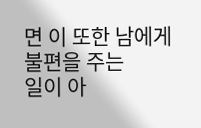면 이 또한 남에게 불편을 주는
일이 아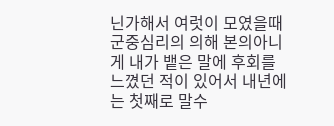닌가해서 여럿이 모였을때 군중심리의 의해 본의아니게 내가 뱉은 말에 후회를
느꼈던 적이 있어서 내년에는 첫째로 말수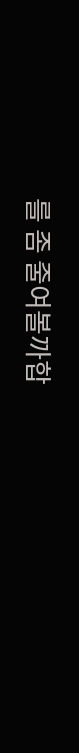를 좀 줄여볼까합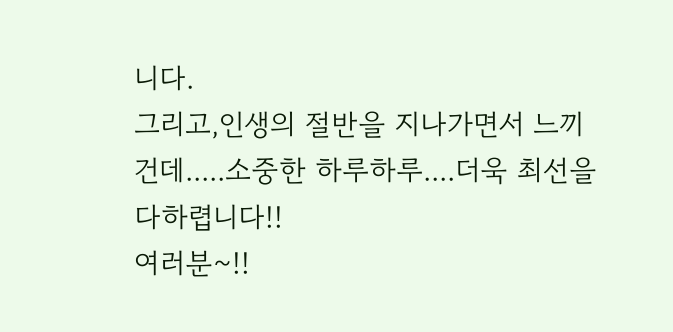니다.
그리고,인생의 절반을 지나가면서 느끼건데.....소중한 하루하루....더욱 최선을 다하렵니다!!
여러분~!!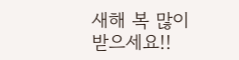새해 복 많이 받으세요!!